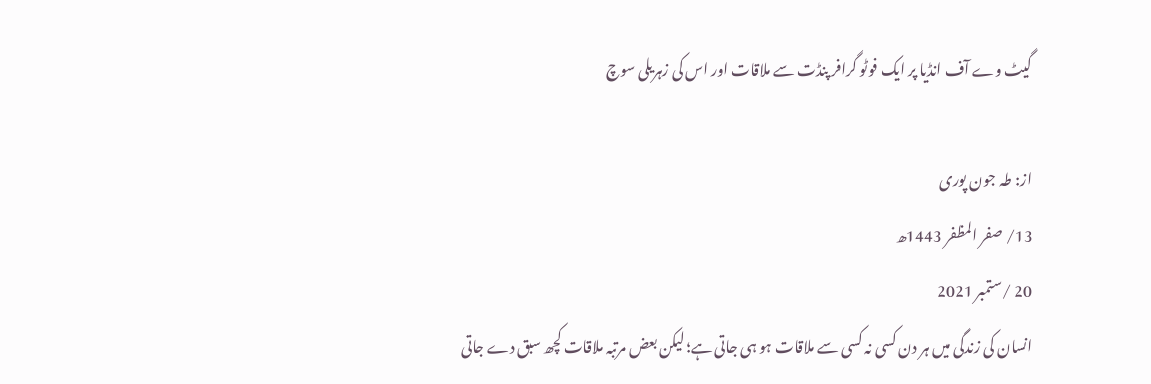گیٹ وے آف انڈیا پر ایک فوٹو گرافر پنڈت سے ملاقات اور اس کی زہریلی سوچ

از: طہ جون پوری
13/ صفر المظفر 1443ھ
20 /ستمبر 2021
انسان کی زندگی میں ہر دن کسی نہ کسی سے ملاقات ہو ہی جاتی ہے؛ لیکن بعض مرتبہ ملاقات کچھ سبق دے جاتی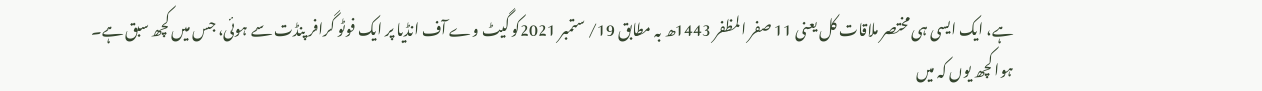ہے، ایک ایسی ہی مختصر ملاقات کل یعنی 11 صفر المظفر 1443ھ بہ مطابق 19/ ستمبر 2021کو گیٹ وے آف انڈیا پر ایک فوٹو گرافر پنڈت سے ہوئی، جس میں کچھ سبق ہے۔
ہوا کچھ یوں کہ میں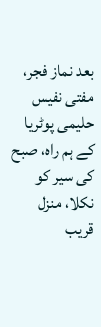بعد نماز فجر، مفتی نفیس حلیمی پوٹریا کے ہم راہ، صبح کی سیر کو نکلا، منزل قریب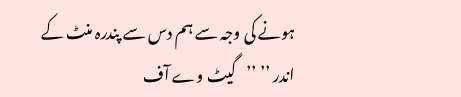ہونے کی وجہ سے ہم دس سے پندرہ منٹ کے اندر ’’ ’’گیٹ وے آف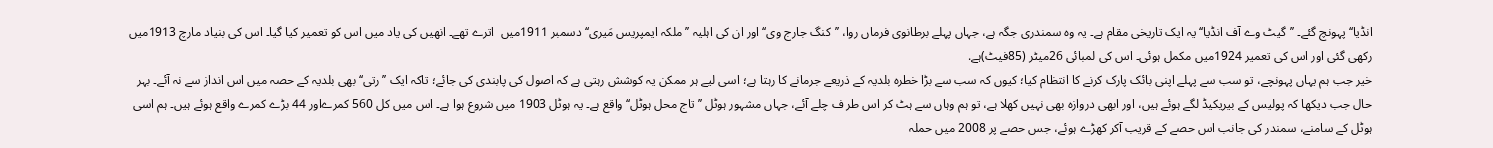انڈیا‘‘ پہونچ گئے۔ ’’گیٹ وے آف انڈیا‘‘ یہ ایک تاریخی مقام ہے۔ یہ وہ سمندری جگہ ہے، جہاں پہلے برطانوی فرماں روا، ’’کنگ جارج وی‘‘ اور ان کی اہلیہ ’’ملکہ ایمپریس مَیری‘‘ دسمبر 1911میں  اترے تھے۔ انھیں کی یاد میں اس کو تعمیر کیا گیا۔ اس کی بنیاد مارچ 1913میں رکھی گئی اور اس کی تعمیر 1924میں مکمل ہوئی۔ اس کی لمبائی 26میٹر (85فیٹ)ہے.
خیر جب ہم یہاں پہونچے، تو سب سے پہلے اپنی بائک پارک کرنے کا انتظام کیا؛ کیوں کہ سب سے بڑا خطرہ بلدیہ کے ذریعے جرمانے کا رہتا ہے؛ اسی لیے ہر ممکن یہ کوشش رہتی ہے کہ اصول کی پابندی کی جائے؛ تاکہ ایک ’’رتی‘‘ بھی بلدیہ کے حصہ میں اس انداز سے نہ آئے۔ بہر حال جب دیکھا کہ پولیس کے بیریکیڈ لگے ہوئے ہیں، اور ابھی دروازہ بھی نہیں کھلا ہے، تو ہم وہاں سے ہٹ کر اس طر ف چلے آئے، جہاں مشہور ہوٹل ’’تاج محل ہوٹل‘‘ واقع ہے۔ یہ ہوٹل 1903 میں شروع ہوا ہے۔ اس میں کل 560 کمرےاور 44 بڑے کمرے واقع ہوئے ہیں۔ ہم اسی ہوٹل کے سامنے، سمندر کی جانب اس حصے کے قریب آکر کھڑے ہوئے، جس حصے پر 2008 میں حملہ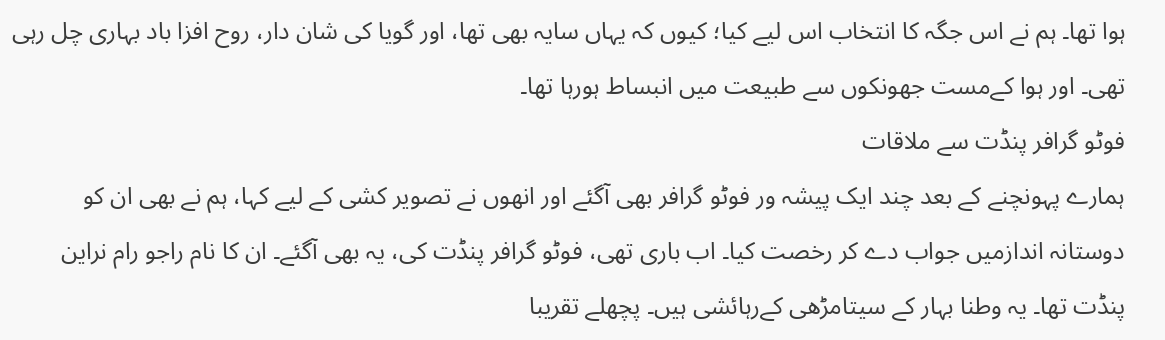ہوا تھا۔ ہم نے اس جگہ کا انتخاب اس لیے کیا؛ کیوں کہ یہاں سایہ بھی تھا، اور گویا کی شان دار، روح افزا باد بہاری چل رہی تھی۔ اور ہوا کےمست جھونکوں سے طبیعت میں انبساط ہورہا تھا۔
فوٹو گرافر پنڈت سے ملاقات
ہمارے پہونچنے کے بعد چند ایک پیشہ ور فوٹو گرافر بھی آگئے اور انھوں نے تصویر کشی کے لیے کہا، ہم نے بھی ان کو دوستانہ اندازمیں جواب دے کر رخصت کیا۔ اب باری تھی، فوٹو گرافر پنڈت کی، یہ بھی آگئے۔ ان کا نام راجو رام نراین پنڈت تھا۔ یہ وطنا بہار کے سیتامڑھی کےرہائشی ہیں۔ پچھلے تقریبا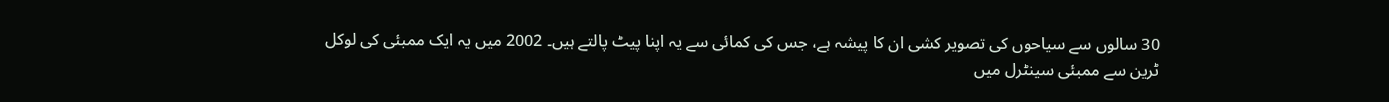30 سالوں سے سیاحوں کی تصویر کشی ان کا پیشہ ہے، جس کی کمائی سے یہ اپنا پیٹ پالتے ہیں۔ 2002 میں یہ ایک ممبئی کی لوکل ٹرین سے ممبئی سینٹرل میں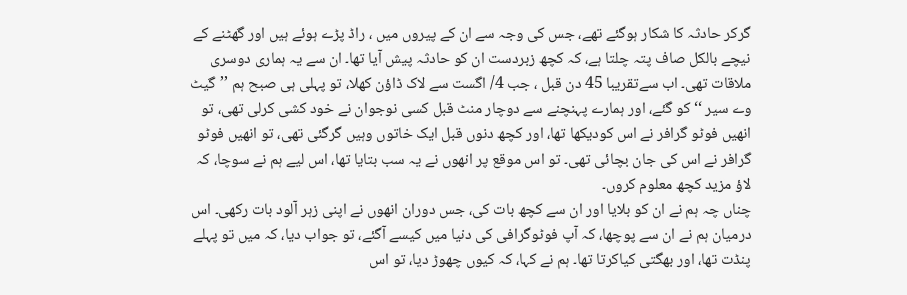گرکر حادثہ کا شکار ہوگئے تھے، جس کی وجہ سے ان کے پیروں میں ، راڈ پڑے ہوئے ہیں اور گھٹنے کے نیچے بالکل صاف پتہ چلتا ہے، کہ کچھ زبردست ان کو حادثہ پیش آیا تھا۔ ان سے یہ ہماری دوسری ملاقات تھی۔ اب سےتقریبا 45 دن قبل ، جب 4/ اگست سے لاک ڈاؤن کھلا، تو پہلی ہی صبح ہم ’’گیٹ وے سیر ‘‘ کو گئے، اور ہمارے پہنچنے سے دوچار منٹ قبل کسی نوجوان نے خود کشی کرلی تھی، تو انھیں فوٹو گرافر نے اس کودیکھا تھا، اور کچھ دنوں قبل ایک خاتوں وہیں گرگئی تھی، تو انھیں فوٹو گرافر نے اس کی جان بچائی تھی۔ تو اس موقع پر انھوں نے یہ سب بتایا تھا، اس لیے ہم نے سوچا، کہ لاؤ مزید کچھ معلوم کروں۔
چناں چہ ہم نے ان کو بلایا اور ان سے کچھ بات کی، جس دوران انھوں نے اپنی زہر آلود بات رکھی۔ اس درمیان ہم نے ان سے پوچھا، کہ آپ فوٹوگرافی کی دنیا میں کیسے آگئے، تو جواب دیا، کہ میں تو پہلے پنڈت تھا، اور بھگتی کیاکرتا تھا۔ ہم نے کہا، کہ کیوں چھوڑ دیا، تو اس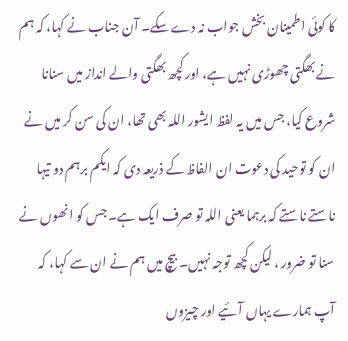کا کوئی اطمینان بخش جواب نہ دے سکے۔ آن جناب نے کہا، کہ ہم نے بھگتی چھوڑی نہیں ہے، اور کچھ بھگتی والے انداز میں سنانا شروع کیا، جس میں یہ لفظ ایشور اللہ بھی تھا، ان کی سن کر میں نے ان کو توحید کی دعوت ان الفاظ کے ذریعہ دی کہ ایکم برہم دو تیہا ناستے ناستے کہ برہما یعنی اللہ تو صرف ایک ہے۔ جس کو انھوں نے سنا تو ضرور ، لیکن کچھ توجہ نہیں۔ بیچ میں ہم نے ان سے کہا، کہ آپ ہمارے یہاں آئیے اور چیزوں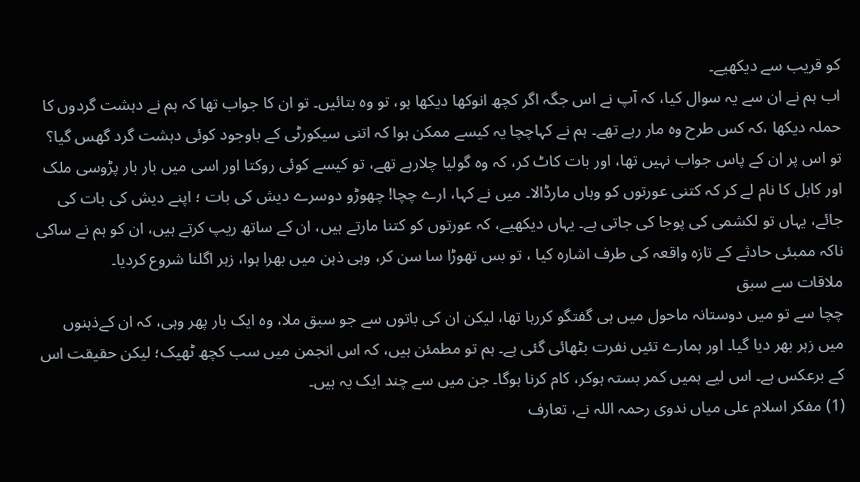کو قریب سے دیکھیے۔
اب ہم نے ان سے یہ سوال کیا، کہ آپ نے اس جگہ اگر کچھ انوکھا دیکھا ہو، تو وہ بتائیں۔ تو ان کا جواب تھا کہ ہم نے دہشت گردوں کا حملہ دیکھا ،کہ کس طرح وہ مار رہے تھے۔ ہم نے کہاچچا یہ کیسے ممکن ہوا کہ اتنی سیکورٹی کے باوجود کوئی دہشت گرد گھس گیا؟ تو اس پر ان کے پاس جواب نہیں تھا، اور بات کاٹ کر، کہ وہ گولیا چلارہے تھے، تو کیسے کوئی روکتا اور اسی میں بار بار پڑوسی ملک اور کابل کا نام لے کر کہ کتنی عورتوں کو وہاں مارڈالا۔ میں نے کہا، ارے چچا! چھوڑو دوسرے دیش کی بات ؛ اپنے دیش کی بات کی جائے، یہاں تو لکشمی کی پوجا کی جاتی ہے۔ یہاں دیکھیے، کہ عورتوں کو کتنا مارتے ہیں، ان کے ساتھ ریپ کرتے ہیں، ان کو ہم نے ساکی ناکہ ممبئی حادثے کے تازہ واقعہ کی طرف اشارہ کیا ، تو بس تھوڑا سا سن کر، وہی ذہن میں بھرا ہوا، زہر اگلنا شروع کردیا۔
ملاقات سے سبق
چچا سے تو میں دوستانہ ماحول میں ہی گفتگو کررہا تھا، لیکن ان کی باتوں سے جو سبق ملا، وہ ایک بار پھر وہی، کہ ان کےذہنوں میں زہر بھر دیا گیا۔ اور ہمارے تئیں نفرت بٹھائی گئی ہے۔ ہم تو مطمئن ہیں، کہ اس انجمن میں سب کچھ ٹھیک؛ لیکن حقیقت اس کے برعکس ہے۔ اس لیے ہمیں کمر بستہ ہوکر، کام کرنا ہوگا۔ جن میں سے چند ایک یہ ہیں۔
(1) مفکر اسلام علی میاں ندوی رحمہ اللہ نے، تعارف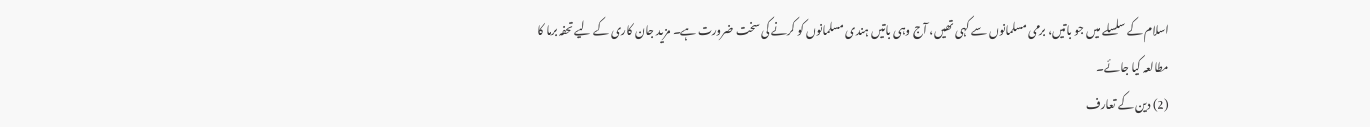اسلام کے سلسلے میں جو باتیں، برمی مسلمانوں سے کہی تھیں، آج وہی باتیں ہندی مسلمانوں کو کرنے کی سخت ضرورت ہے۔ مزید جان کاری کے لیے تحفہ برما کا مطالعہ کیا جائے۔
(2) دین کے تعارف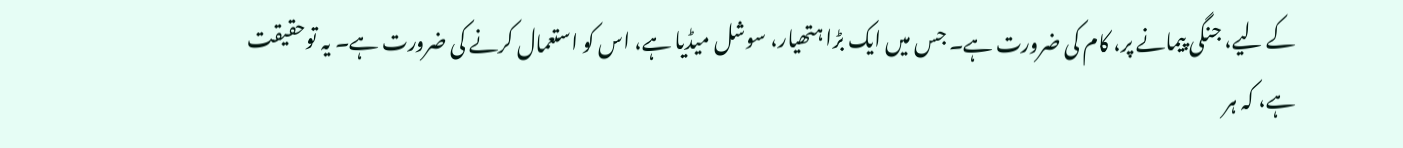کے لیے، جنگی پیمانے پر، کام کی ضرورت ہے۔ جس میں ایک بڑا ہتھیار، سوشل میڈیا ہے، اس کو استعمال کرنے کی ضرورت ہے۔ یہ توحقیقت ہے، کہ ہر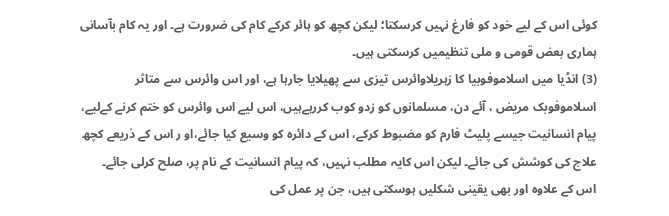کوئی اس کے لیے خود کو فارغ نہیں کرسکتا؛ لیکن کچھ کو ہائر کرکے کام کی ضرورت ہے۔ اور یہ کام بآسانی ہماری بعض قومی و ملی تنظیمیں کرسکتی ہیں۔
(3) انڈیا میں اسلاموفوبیا کا زہریلاوائرس تیزی سے پھیلایا جارہا ہے، اور اس وائرس سے متاثر اسلاموفوبک مریض ، آئے دن، مسلمانوں کو زدو کوب کررہےہیں، اس لیے اس وائرس کو ختم کرنے کےلیے، پیام انسانیت جیسے پلیٹ فارم کو مضبوط کرکے، اس کے دائرہ کو وسیع کیا جائے،او ر اس کے ذریعے کچھ علاج کی کوشش کی جائے۔ لیکن اس کایہ مطلب نہیں، کہ پیام انسانیت کے نام پر، صلح کرلی جائے۔
اس کے علاوہ اور بھی یقینی شکلیں ہوسکتی ہیں، جن پر عمل کی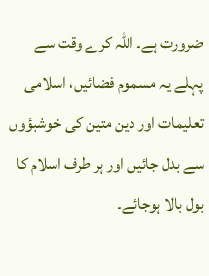ضرورت ہے۔ اللہ کرے وقت سے پہلے یہ مسموم فضائیں، اسلامی تعلیمات اور دین متین کی خوشبؤوں سے بدل جائیں اور ہر طرف اسلام کا بول بالا ہوجائے۔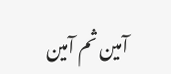آمین ثم آمین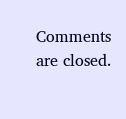Comments are closed.